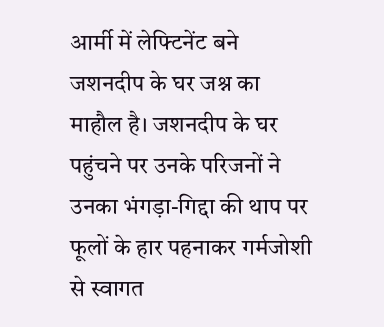आर्मी में लेफ्टिनेंट बने जशनदीप के घर जश्न का माहौल है। जशनदीप के घर पहुंचने पर उनके परिजनों ने उनका भंगड़ा-गिद्दा की थाप पर फूलों के हार पहनाकर गर्मजोशी से स्वागत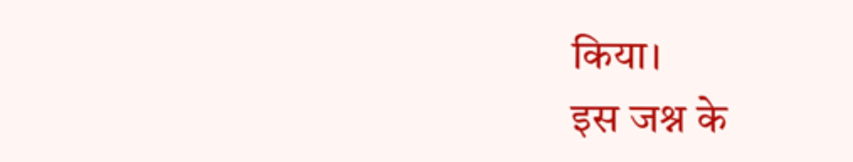किया।
इस जश्न के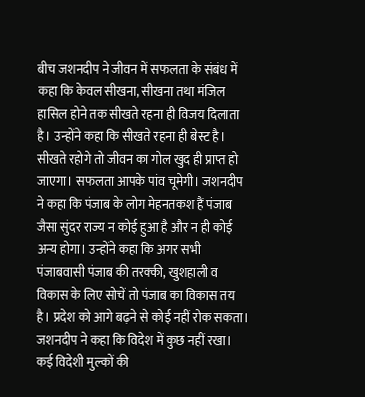बीच जशनदीप ने जीवन में सफलता के संबंध में कहा कि केवल सीखना, सीखना तथा मंजिल हासिल होने तक सीखते रहना ही विजय दिलाता है। उन्होंने कहा कि सीखते रहना ही बेस्ट है। सीखते रहोगे तो जीवन का गोल खुद ही प्राप्त हो जाएगा। सफलता आपके पांव चूमेगी। जशनदीप ने कहा कि पंजाब के लोग मेहनतकश हैं पंजाब जैसा सुंदर राज्य न कोई हुआ है और न ही कोई अन्य होगा। उन्होंने कहा कि अगर सभी पंजाबवासी पंजाब की तरक्की, खुशहाली व विकास के लिए सोचें तो पंजाब का विकास तय है। प्रदेश को आगे बढ़ने से कोई नहीं रोक सकता।
जशनदीप ने कहा कि विदेश में कुछ नहीं रखा। कई विदेशी मुल्कों की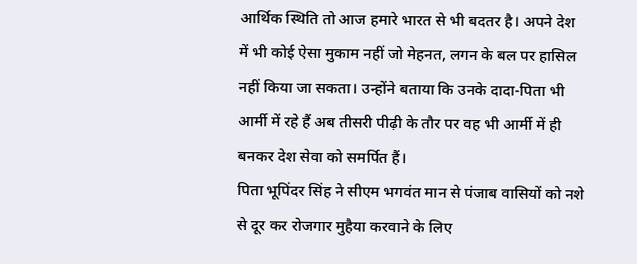आर्थिक स्थिति तो आज हमारे भारत से भी बदतर है। अपने देश में भी कोई ऐसा मुकाम नहीं जो मेहनत, लगन के बल पर हासिल नहीं किया जा सकता। उन्होंने बताया कि उनके दादा-पिता भी आर्मी में रहे हैं अब तीसरी पीढ़ी के तौर पर वह भी आर्मी में ही बनकर देश सेवा को समर्पित हैं।
पिता भूपिंदर सिंह ने सीएम भगवंत मान से पंजाब वासियों को नशे से दूर कर रोजगार मुहैया करवाने के लिए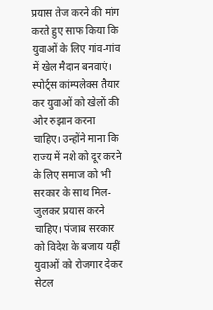प्रयास तेज करने की मांग करते हुए साफ किया कि युवाओं के लिए गांव-गांव में खेल मैदान बनवाएं। स्पोर्ट्स कांम्पलेक्स तैयार कर युवाओं को खेलों की ओर रुझान करना चाहिए। उन्होंने माना कि राज्य में नशे को दूर करने के लिए समाज को भी सरकार के साथ मिल-जुलकर प्रयास करने चाहिए। पंजाब सरकार को विदेश के बजाय यहीं युवाओं को रोजगार देकर सेटल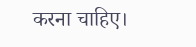करना चाहिए।